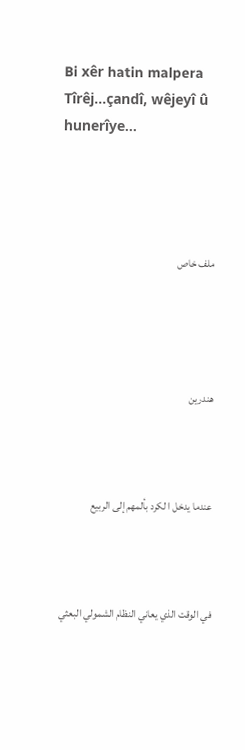Bi xêr hatin malpera Tîrêj...çandî, wêjeyî û hunerîye...




ملف خاص




هندرين



عندما يدخل ا لكرد بألمهم إلى الربيع



في الوقت الذي يعاني النظام الشمولي البعثي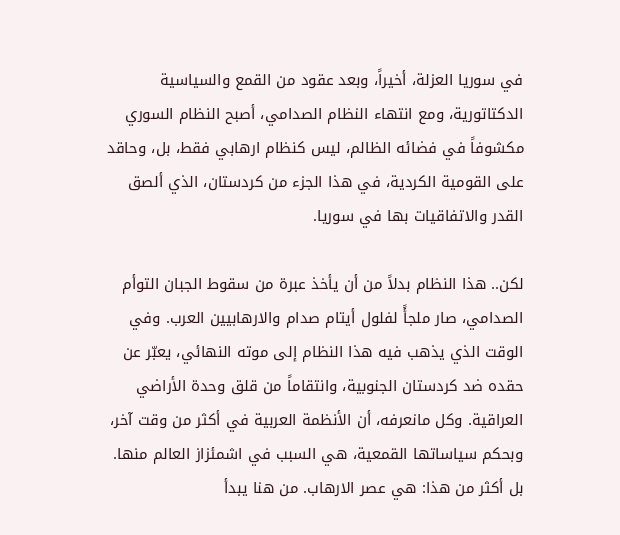في سوريا العزلة، أخيراً، وبعد عقود من القمع والسياسية الدكتاتورية، ومع انتهاء النظام الصدامي، أصبح النظام السوري مكشوفاً في فضائه الظالم، ليس كنظام ارهابي فقط، بل، وحاقد على القومية الكردية، في هذا الجزء من كردستان، الذي ألصق القدر والاتفاقيات بها في سوريا.

لكن.. هذا النظام بدلاً من أن يأخذ عبرة من سقوط الجبان التوأم الصدامي، صار ملجأً لفلول أيتام صدام والارهابيين العرب. وفي الوقت الذي يذهب فيه هذا النظام إلى موته النهائي، يعبّر عن حقده ضد كردستان الجنوبية، وانتقاماً من قلق وحدة الأراضي العراقية. وكل مانعرفه، أن الأنظمة العربية في أكثر من وقت آخر، وبحكم سياساتها القمعية، هي السبب في اشمئزاز العالم منها. بل أكثر من هذا: هي عصر الارهاب. من هنا يبدأ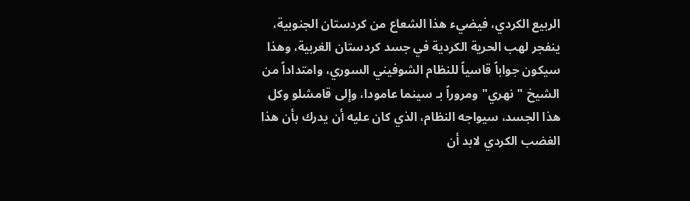الربيع الكردي، فيضيء هذا الشعاع من كردستان الجنوبية، ينفجر لهب الحرية الكردية في جسد كردستان الغربية، وهذا سيكون جواباً قاسياً للنظام الشوفيني السوري، وامتداداً من الشيخ "نهري" ومروراً بـ سينما عامودا، وإلى قامشلو وكل هذا الجسد، سيواجه النظام، الذي كان عليه أن يدرك بأن هذا الغضب الكردي لابد أن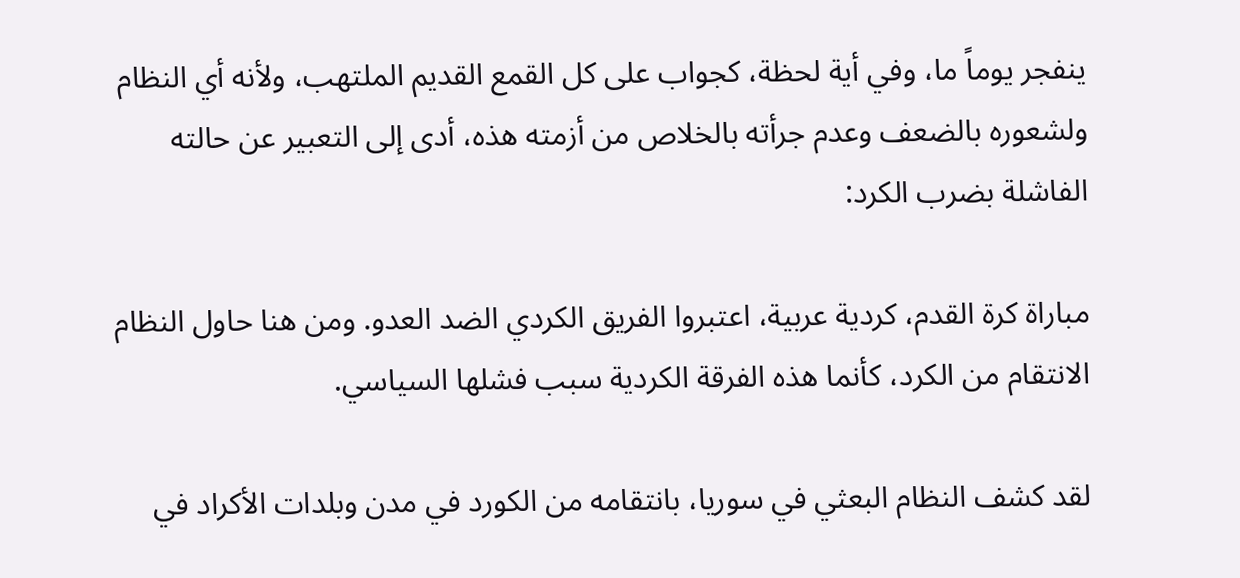ينفجر يوماً ما، وفي أية لحظة، كجواب على كل القمع القديم الملتهب، ولأنه أي النظام ولشعوره بالضعف وعدم جرأته بالخلاص من أزمته هذه، أدى إلى التعبير عن حالته الفاشلة بضرب الكرد:

مباراة كرة القدم، كردية عربية، اعتبروا الفريق الكردي الضد العدو. ومن هنا حاول النظام الانتقام من الكرد، كأنما هذه الفرقة الكردية سبب فشلها السياسي.

لقد كشف النظام البعثي في سوريا، بانتقامه من الكورد في مدن وبلدات الأكراد في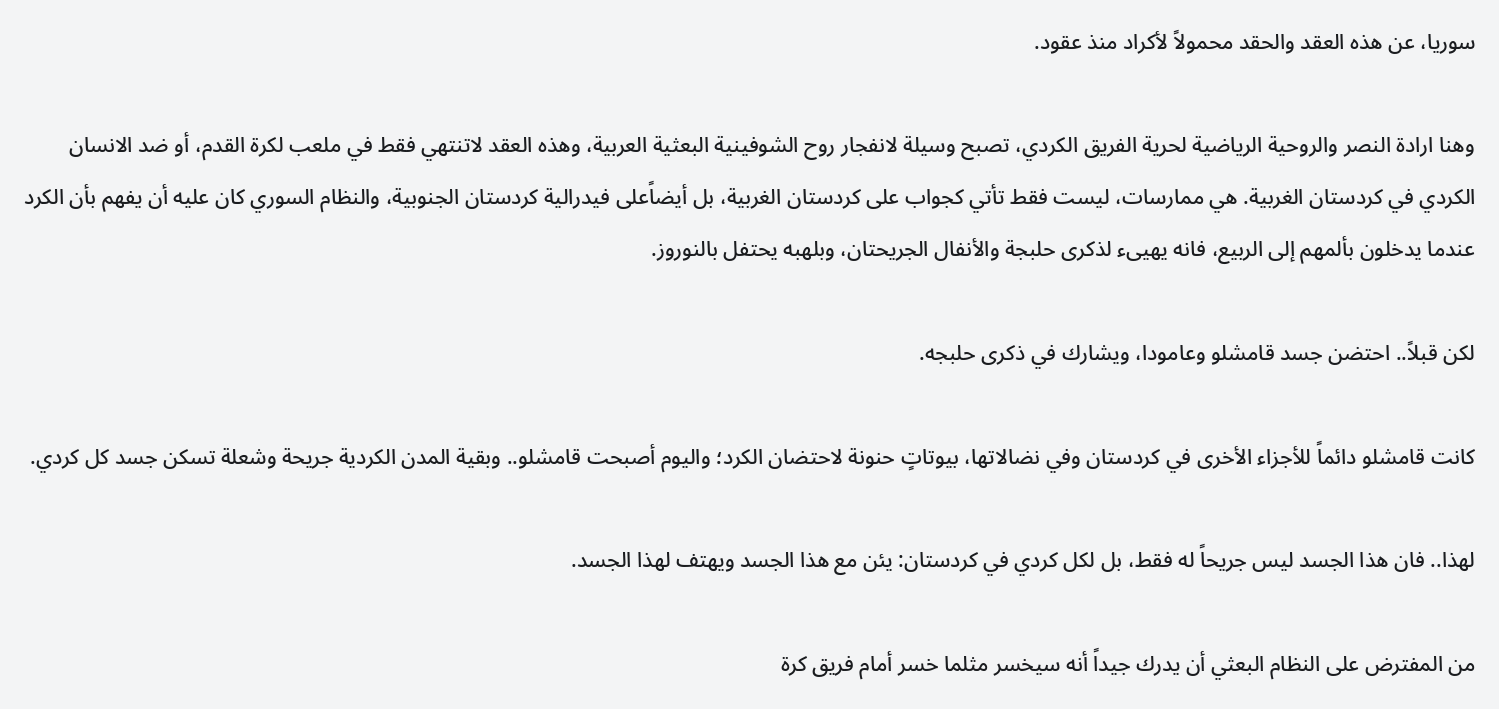سوريا، عن هذه العقد والحقد محمولاً لأكراد منذ عقود.

وهنا ارادة النصر والروحية الرياضية لحرية الفريق الكردي، تصبح وسيلة لانفجار روح الشوفينية البعثية العربية، وهذه العقد لاتنتهي فقط في ملعب لكرة القدم، أو ضد الانسان الكردي في كردستان الغربية. هي ممارسات، ليست فقط تأتي كجواب على كردستان الغربية، بل أيضاًعلى فيدرالية كردستان الجنوبية، والنظام السوري كان عليه أن يفهم بأن الكرد عندما يدخلون بألمهم إلى الربيع، فانه يهيىء لذكرى حلبجة والأنفال الجريحتان، وبلهبه يحتفل بالنوروز.

لكن قبلاً.. احتضن جسد قامشلو وعامودا، ويشارك في ذكرى حلبجه.

كانت قامشلو دائماً للأجزاء الأخرى في كردستان وفي نضالاتها، بيوتاتٍ حنونة لاحتضان الكرد؛ واليوم أصبحت قامشلو.. وبقية المدن الكردية جريحة وشعلة تسكن جسد كل كردي.

لهذا.. فان هذا الجسد ليس جريحاً له فقط، بل لكل كردي في كردستان: يئن مع هذا الجسد ويهتف لهذا الجسد.

من المفترض على النظام البعثي أن يدرك جيداً أنه سيخسر مثلما خسر أمام فريق كرة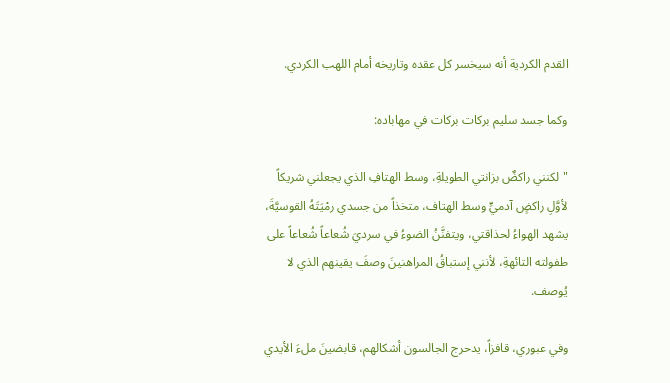القدم الكردية أنه سيخسر كل عقده وتاريخه أمام اللهب الكردي.

وكما جسد سليم بركات بركات في مهاباده:

"لكنني راكضٌ بزانتي الطويلةِ، وسط الهتافِ الذي يجعلني شريكاً لأوَّلِ راكضٍ آدميٍّ وسط الهتاف، متخذاً من جسدي رمْيَتَهُ القوسيَّةَ، يشهد الهواءُ لحذاقتي، ويتفنَّنُ الضوءُ في سرديَ شُعاعاً شُعاعاً على طفولته التائهةِ، لأنني إستباقُ المراهنينَ وصفَ يقينهم الذي لا يُوصف.

وفي عبوري، قافزاً، يدحرج الجالسون أشكالهم، قابضينَ ملءَ الأيدي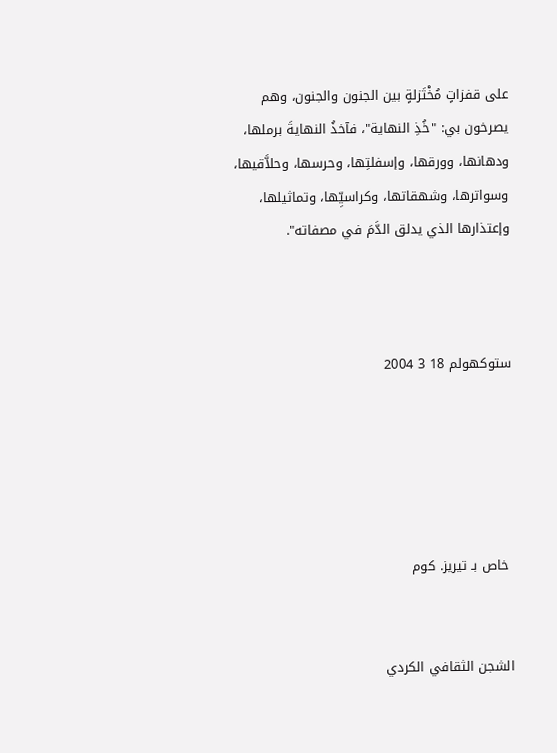على قفزاتٍ مُخْتَزلةٍ بين الجنون والجنون، وهم يصرخون بي: "خُذِ النهاية"، فآخذُ النهايةَ برملها، ودهانها، وورقها، وإسفلتِها، وحرسها، وحلاَّقيها، وسواترها، وشهقاتها، وكراسيِّها، وتماثيلها، وإعتذارها الذي يدلق الدَّمَ في مصفاته".



ستوكهولم 18 3 2004





 خاص بـ تيريز. كوم


الشجن الثقافي الكردي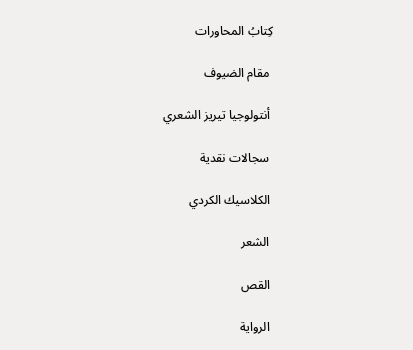كِتابُ المحاورات

 مقام الضيوف

 أنتولوجيا تيريز الشعري

 سجالات نقدية

 الكلاسيك الكردي

 الشعر

 القص

 الرواية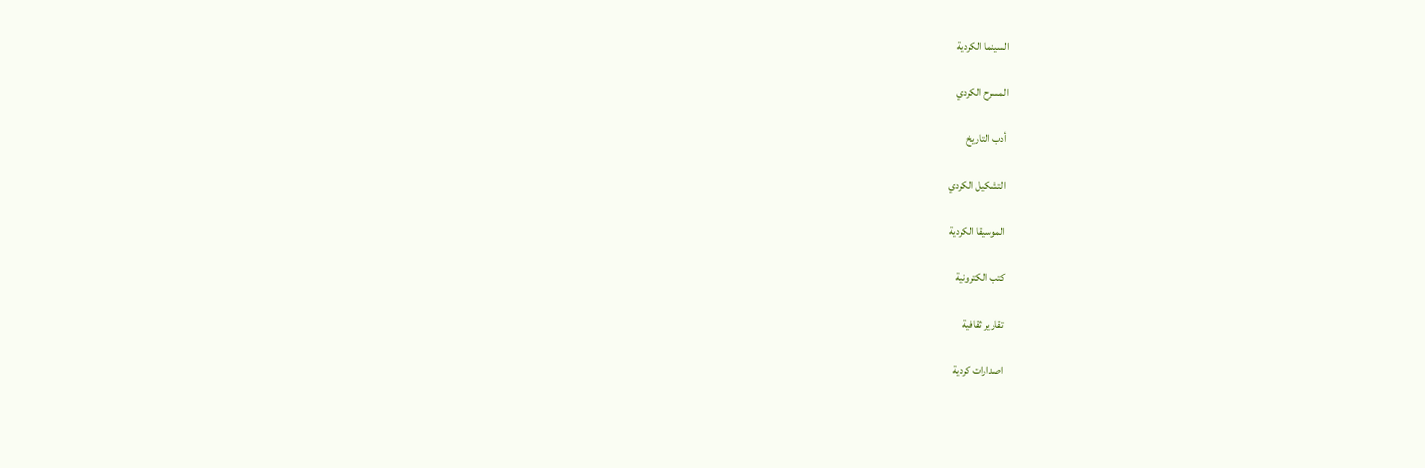السينما الكردية

المسرح الكردي

 أدب التاريخ

 التشكيل الكردي

 الموسيقا الكردية

 كتب الكترونية

 تقارير ثقافية

 اصدارات كردية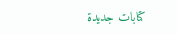كتابات جديدة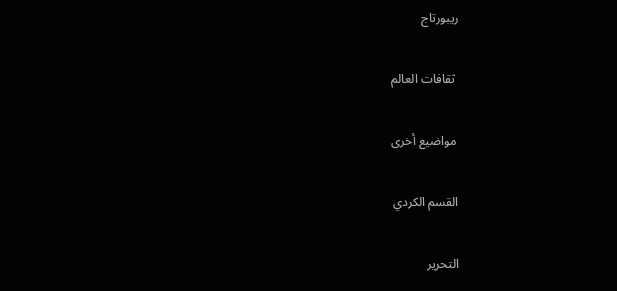ريبورتاج

 ثقافات العالم

 مواضيع أخرى

القسم الكردي

التحرير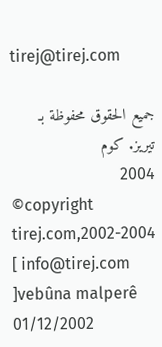tirej@tirej.com

جميع الحقوق محفوظة بـ تيريز. كوم
2004
©copyright
tirej.com,2002-2004 [ info@tirej.com ]vebûna malperê 01/12/2002